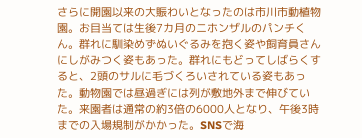さらに開園以来の大賑わいとなったのは市川市動植物園。お目当ては生後7カ月のニホンザルのパンチくん。群れに馴染めずぬいぐるみを抱く姿や飼育員さんにしがみつく姿もあった。群れにもどってしばらくすると、2頭のサルに毛づくろいされている姿もあった。動物園では昼過ぎには列が敷地外まで伸びていた。来園者は通常の約3倍の6000人となり、午後3時までの入場規制がかかった。SNSで海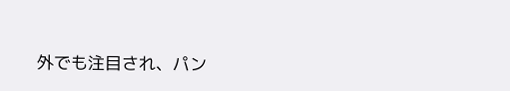外でも注目され、パン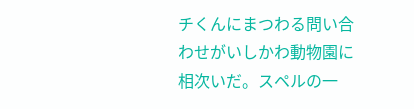チくんにまつわる問い合わせがいしかわ動物園に相次いだ。スペルの一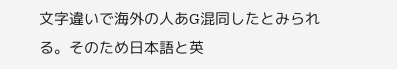文字違いで海外の人あG混同したとみられる。そのため日本語と英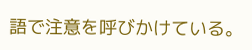語で注意を呼びかけている。